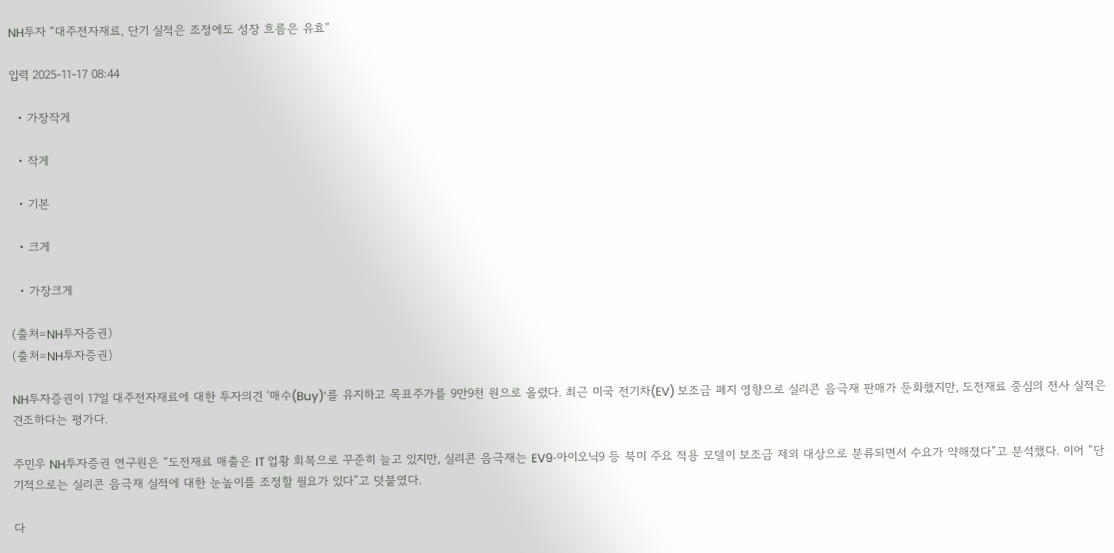NH투자 “대주전자재료, 단기 실적은 조정에도 성장 흐름은 유효”

입력 2025-11-17 08:44

  • 가장작게

  • 작게

  • 기본

  • 크게

  • 가장크게

(출처=NH투자증권)
(출처=NH투자증권)

NH투자증권이 17일 대주전자재료에 대한 투자의견 ‘매수(Buy)’를 유지하고 목표주가를 9만9천 원으로 올렸다. 최근 미국 전기차(EV) 보조금 폐지 영향으로 실리콘 음극재 판매가 둔화했지만, 도전재료 중심의 전사 실적은 견조하다는 평가다.

주민우 NH투자증권 연구원은 “도전재료 매출은 IT 업황 회복으로 꾸준히 늘고 있지만, 실리콘 음극재는 EV9·아이오닉9 등 북미 주요 적용 모델이 보조금 제외 대상으로 분류되면서 수요가 약해졌다”고 분석했다. 이어 “단기적으로는 실리콘 음극재 실적에 대한 눈높이를 조정할 필요가 있다”고 덧붙였다.

다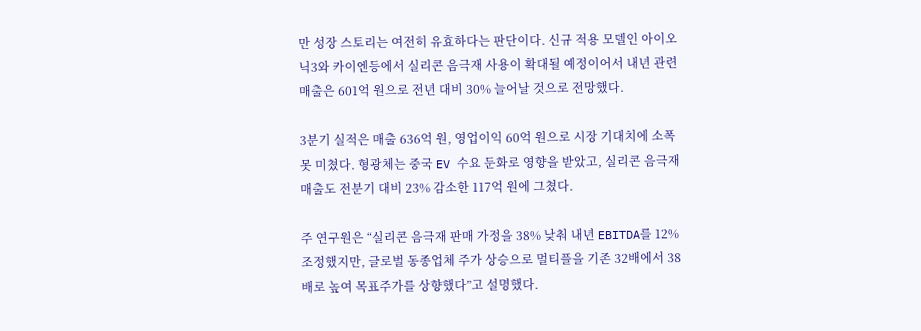만 성장 스토리는 여전히 유효하다는 판단이다. 신규 적용 모델인 아이오닉3와 카이엔등에서 실리콘 음극재 사용이 확대될 예정이어서 내년 관련 매출은 601억 원으로 전년 대비 30% 늘어날 것으로 전망했다.

3분기 실적은 매출 636억 원, 영업이익 60억 원으로 시장 기대치에 소폭 못 미쳤다. 형광체는 중국 EV 수요 둔화로 영향을 받았고, 실리콘 음극재 매출도 전분기 대비 23% 감소한 117억 원에 그쳤다.

주 연구원은 “실리콘 음극재 판매 가정을 38% 낮춰 내년 EBITDA를 12% 조정했지만, 글로벌 동종업체 주가 상승으로 멀티플을 기존 32배에서 38배로 높여 목표주가를 상향했다”고 설명했다.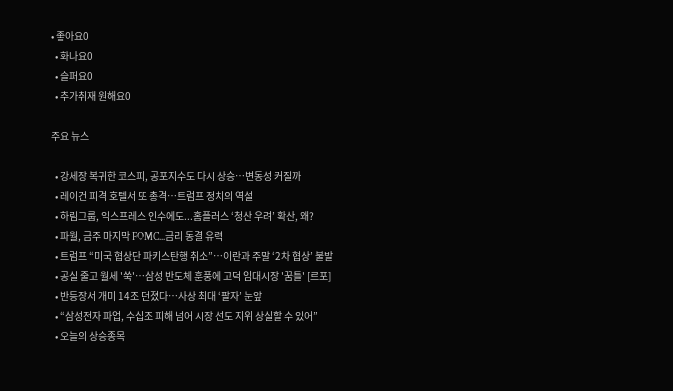• 좋아요0
  • 화나요0
  • 슬퍼요0
  • 추가취재 원해요0

주요 뉴스

  • 강세장 복귀한 코스피, 공포지수도 다시 상승⋯변동성 커질까
  • 레이건 피격 호텔서 또 총격…트럼프 정치의 역설
  • 하림그룹, 익스프레스 인수에도...홈플러스 ‘청산 우려’ 확산, 왜?
  • 파월, 금주 마지막 FOMC...금리 동결 유력
  • 트럼프 “미국 협상단 파키스탄행 취소”…이란과 주말 ‘2차 협상’ 불발
  • 공실 줄고 월세 '쑥'…삼성 반도체 훈풍에 고덕 임대시장 '꿈틀' [르포]
  • 반등장서 개미 14조 던졌다…사상 최대 ‘팔자’ 눈앞
  • “삼성전자 파업, 수십조 피해 넘어 시장 선도 지위 상실할 수 있어”
  • 오늘의 상승종목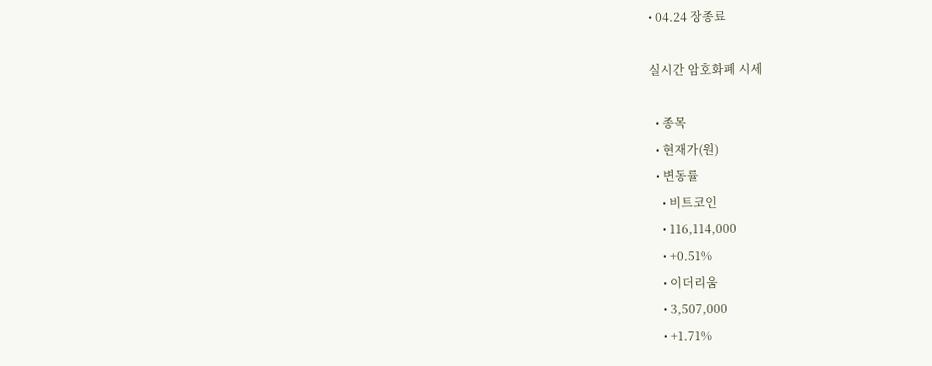• 04.24 장종료

실시간 암호화폐 시세

  • 종목
  • 현재가(원)
  • 변동률
    • 비트코인
    • 116,114,000
    • +0.51%
    • 이더리움
    • 3,507,000
    • +1.71%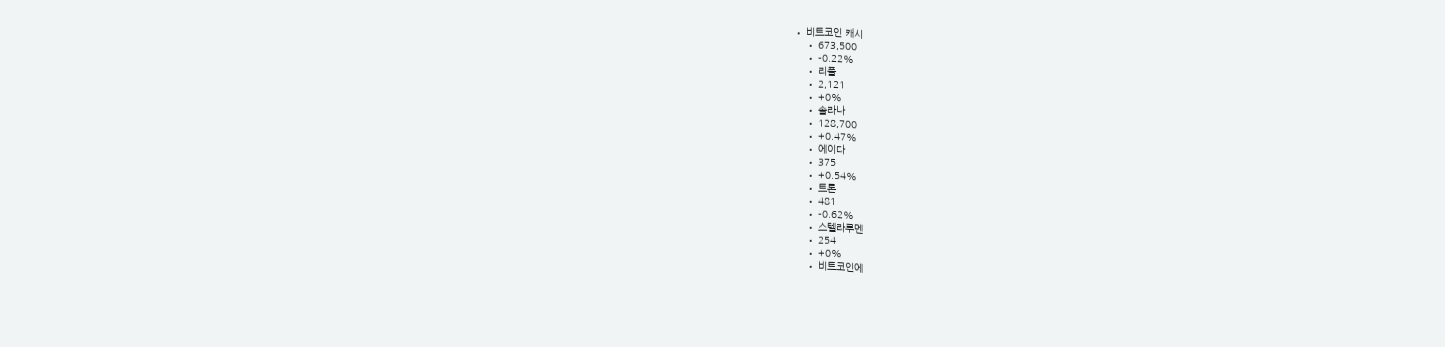• 비트코인 캐시
    • 673,500
    • -0.22%
    • 리플
    • 2,121
    • +0%
    • 솔라나
    • 128,700
    • +0.47%
    • 에이다
    • 375
    • +0.54%
    • 트론
    • 481
    • -0.62%
    • 스텔라루멘
    • 254
    • +0%
    • 비트코인에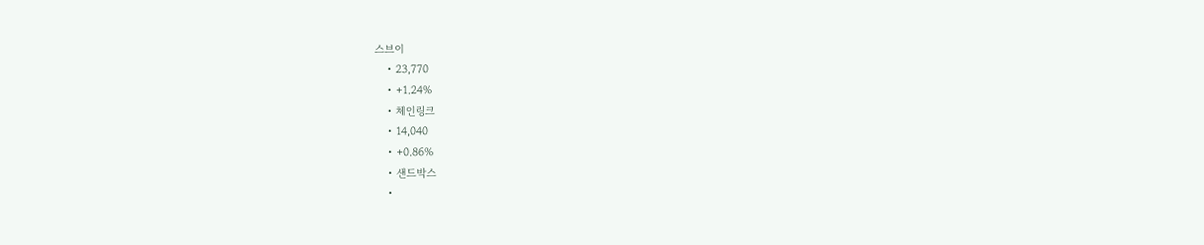스브이
    • 23,770
    • +1.24%
    • 체인링크
    • 14,040
    • +0.86%
    • 샌드박스
    •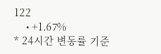122
    • +1.67%
* 24시간 변동률 기준